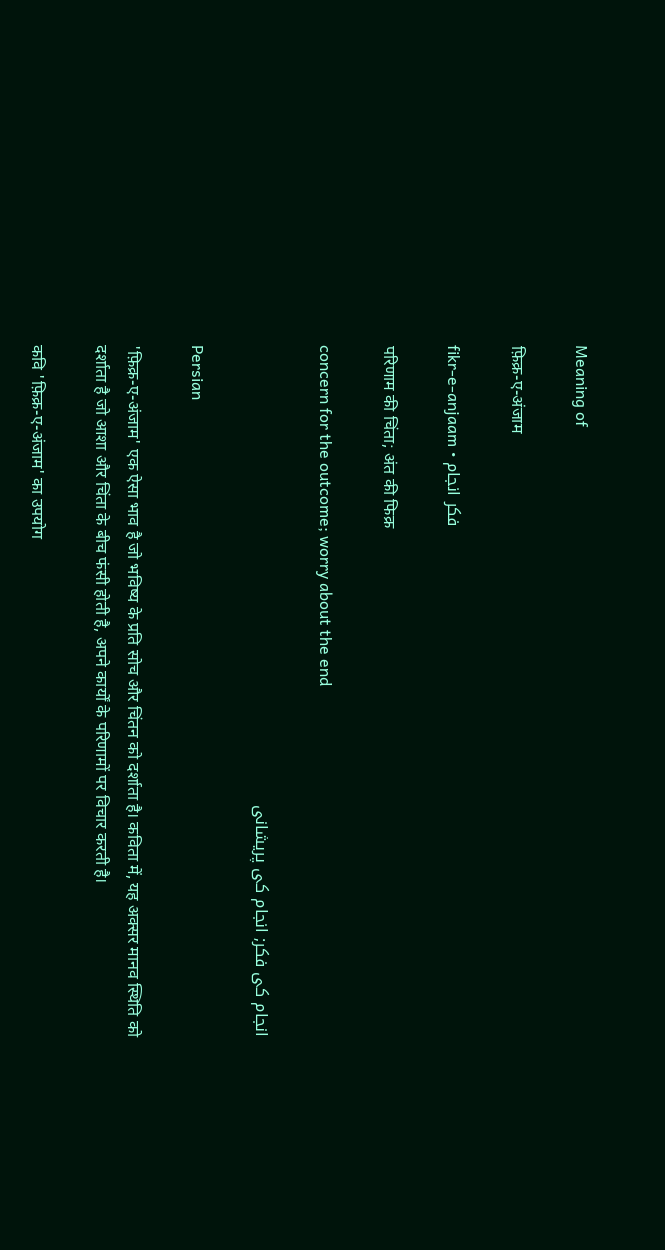Meaning of

फ़िक्र-ए-अंजाम

fikr-e-anjaam • فکر انجام

परिणाम की चिंता; अंत की फिक्र

concern for the outcome; worry about the end

انجام کی فکر; انجام کی پریشانی

Persian

'फ़िक्र-ए-अंजाम' एक ऐसा भाव है जो भविष्य के प्रति सोच और चिंतन को दर्शाता है। कविता में, यह अक्सर मानव स्थिति को दर्शाता है जो आशा और चिंता के बीच फंसी होती है, अपने कार्यों के परिणामों पर विचार करती है।

कवि 'फ़िक्र-ए-अंजाम' का उपयोग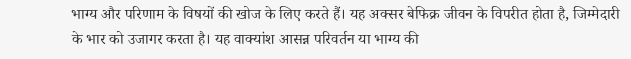भाग्य और परिणाम के विषयों की खोज के लिए करते हैं। यह अक्सर बेफिक्र जीवन के विपरीत होता है, जिम्मेदारी के भार को उजागर करता है। यह वाक्यांश आसन्न परिवर्तन या भाग्य की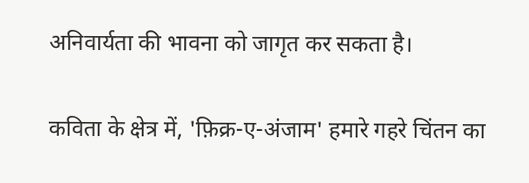अनिवार्यता की भावना को जागृत कर सकता है।

कविता के क्षेत्र में, 'फ़िक्र-ए-अंजाम' हमारे गहरे चिंतन का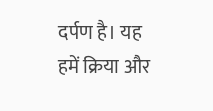दर्पण है। यह हमें क्रिया और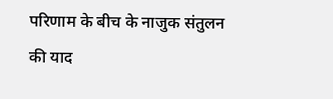परिणाम के बीच के नाजुक संतुलन की याद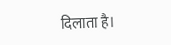दिलाता है।